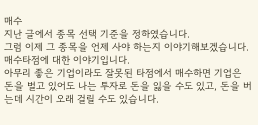매수
지난 글에서 종목 선택 기준을 정하였습니다.
그럼 이제 그 종목을 언제 사야 하는지 이야기해보겠습니다. 매수타점에 대한 이야기입니다.
아무리 좋은 기업이라도 잘못된 타점에서 매수하면 기업은 돈을 벌고 있어도 나는 투자로 돈을 잃을 수도 있고, 돈을 버는데 시간이 오래 걸릴 수도 있습니다.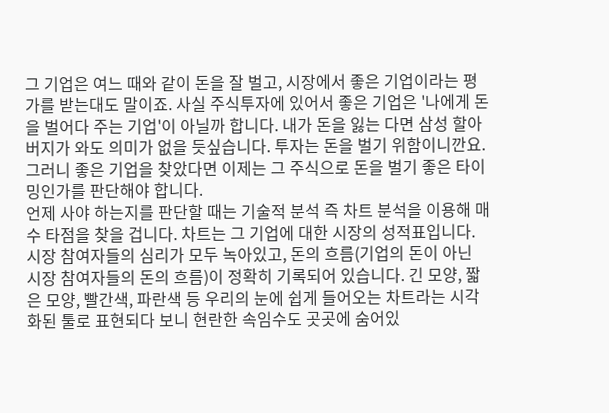그 기업은 여느 때와 같이 돈을 잘 벌고, 시장에서 좋은 기업이라는 평가를 받는대도 말이죠. 사실 주식투자에 있어서 좋은 기업은 '나에게 돈을 벌어다 주는 기업'이 아닐까 합니다. 내가 돈을 잃는 다면 삼성 할아버지가 와도 의미가 없을 듯싶습니다. 투자는 돈을 벌기 위함이니깐요.
그러니 좋은 기업을 찾았다면 이제는 그 주식으로 돈을 벌기 좋은 타이밍인가를 판단해야 합니다.
언제 사야 하는지를 판단할 때는 기술적 분석 즉 차트 분석을 이용해 매수 타점을 찾을 겁니다. 차트는 그 기업에 대한 시장의 성적표입니다. 시장 참여자들의 심리가 모두 녹아있고, 돈의 흐름(기업의 돈이 아닌 시장 참여자들의 돈의 흐름)이 정확히 기록되어 있습니다. 긴 모양, 짧은 모양, 빨간색, 파란색 등 우리의 눈에 쉽게 들어오는 차트라는 시각화된 툴로 표현되다 보니 현란한 속임수도 곳곳에 숨어있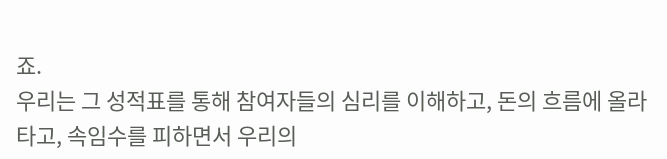죠.
우리는 그 성적표를 통해 참여자들의 심리를 이해하고, 돈의 흐름에 올라타고, 속임수를 피하면서 우리의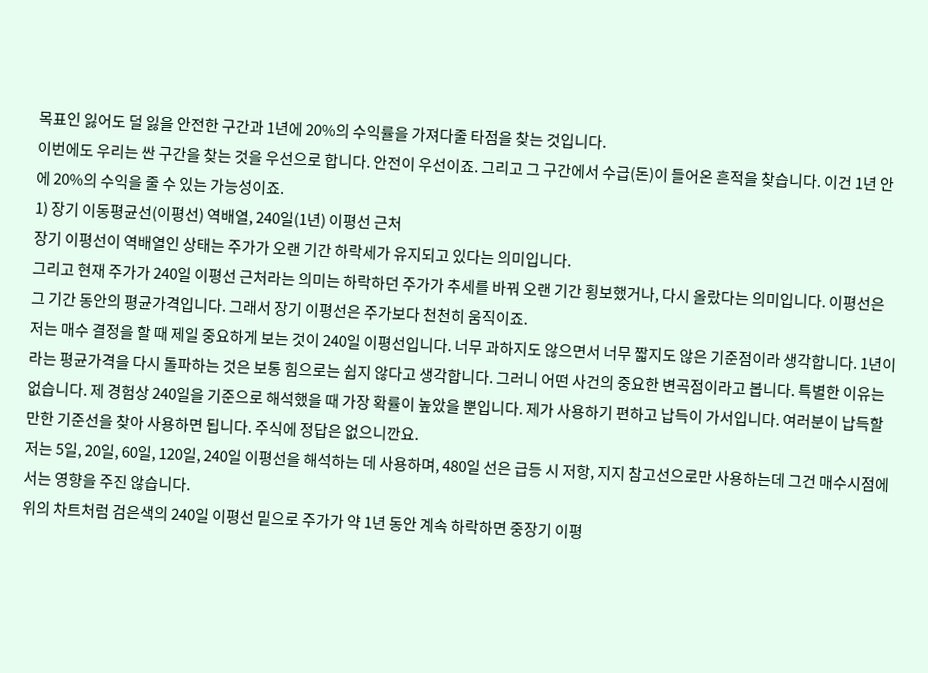목표인 잃어도 덜 잃을 안전한 구간과 1년에 20%의 수익률을 가져다줄 타점을 찾는 것입니다.
이번에도 우리는 싼 구간을 찾는 것을 우선으로 합니다. 안전이 우선이죠. 그리고 그 구간에서 수급(돈)이 들어온 흔적을 찾습니다. 이건 1년 안에 20%의 수익을 줄 수 있는 가능성이죠.
1) 장기 이동평균선(이평선) 역배열, 240일(1년) 이평선 근처
장기 이평선이 역배열인 상태는 주가가 오랜 기간 하락세가 유지되고 있다는 의미입니다.
그리고 현재 주가가 240일 이평선 근처라는 의미는 하락하던 주가가 추세를 바꿔 오랜 기간 횡보했거나, 다시 올랐다는 의미입니다. 이평선은 그 기간 동안의 평균가격입니다. 그래서 장기 이평선은 주가보다 천천히 움직이죠.
저는 매수 결정을 할 때 제일 중요하게 보는 것이 240일 이평선입니다. 너무 과하지도 않으면서 너무 짧지도 않은 기준점이라 생각합니다. 1년이라는 평균가격을 다시 돌파하는 것은 보통 힘으로는 쉽지 않다고 생각합니다. 그러니 어떤 사건의 중요한 변곡점이라고 봅니다. 특별한 이유는 없습니다. 제 경험상 240일을 기준으로 해석했을 때 가장 확률이 높았을 뿐입니다. 제가 사용하기 편하고 납득이 가서입니다. 여러분이 납득할 만한 기준선을 찾아 사용하면 됩니다. 주식에 정답은 없으니깐요.
저는 5일, 20일, 60일, 120일, 240일 이평선을 해석하는 데 사용하며, 480일 선은 급등 시 저항, 지지 참고선으로만 사용하는데 그건 매수시점에서는 영향을 주진 않습니다.
위의 차트처럼 검은색의 240일 이평선 밑으로 주가가 약 1년 동안 계속 하락하면 중장기 이평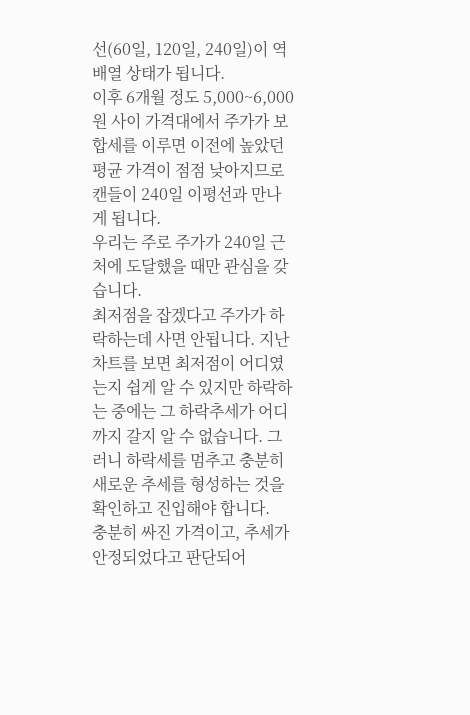선(60일, 120일, 240일)이 역배열 상태가 됩니다.
이후 6개월 정도 5,000~6,000원 사이 가격대에서 주가가 보합세를 이루면 이전에 높았던 평균 가격이 점점 낮아지므로 캔들이 240일 이평선과 만나게 됩니다.
우리는 주로 주가가 240일 근처에 도달했을 때만 관심을 갖습니다.
최저점을 잡겠다고 주가가 하락하는데 사면 안됩니다. 지난 차트를 보면 최저점이 어디였는지 쉽게 알 수 있지만 하락하는 중에는 그 하락추세가 어디까지 갈지 알 수 없습니다. 그러니 하락세를 멈추고 충분히 새로운 추세를 형성하는 것을 확인하고 진입해야 합니다.
충분히 싸진 가격이고, 추세가 안정되었다고 판단되어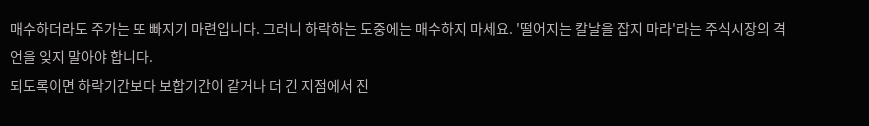매수하더라도 주가는 또 빠지기 마련입니다. 그러니 하락하는 도중에는 매수하지 마세요. '떨어지는 칼날을 잡지 마라'라는 주식시장의 격언을 잊지 말아야 합니다.
되도록이면 하락기간보다 보합기간이 같거나 더 긴 지점에서 진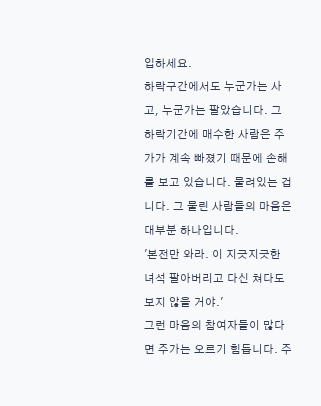입하세요.
하락구간에서도 누군가는 사고, 누군가는 팔았습니다. 그 하락기간에 매수한 사람은 주가가 계속 빠졌기 때문에 손해를 보고 있습니다. 물려있는 겁니다. 그 물린 사람들의 마음은 대부분 하나입니다.
'본전만 와라. 이 지긋지긋한 녀석 팔아버리고 다신 쳐다도 보지 않을 거야.'
그런 마음의 참여자들이 많다면 주가는 오르기 힘듭니다. 주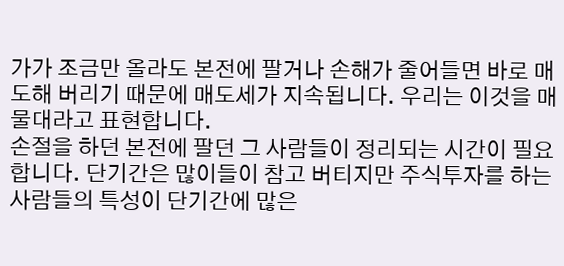가가 조금만 올라도 본전에 팔거나 손해가 줄어들면 바로 매도해 버리기 때문에 매도세가 지속됩니다. 우리는 이것을 매물대라고 표현합니다.
손절을 하던 본전에 팔던 그 사람들이 정리되는 시간이 필요합니다. 단기간은 많이들이 참고 버티지만 주식투자를 하는 사람들의 특성이 단기간에 많은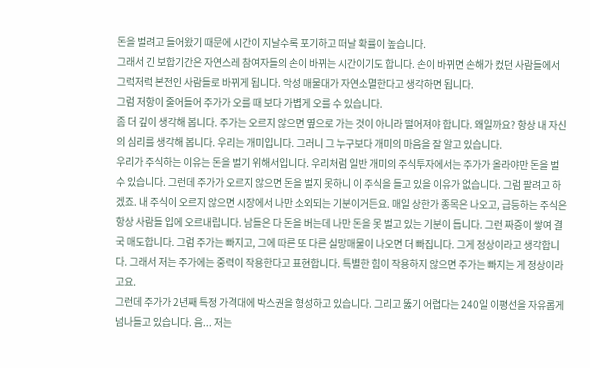돈을 벌려고 들어왔기 때문에 시간이 지날수록 포기하고 떠날 확률이 높습니다.
그래서 긴 보합기간은 자연스레 참여자들의 손이 바뀌는 시간이기도 합니다. 손이 바뀌면 손해가 컸던 사람들에서 그럭저럭 본전인 사람들로 바뀌게 됩니다. 악성 매물대가 자연소멸한다고 생각하면 됩니다.
그럼 저항이 줄어들어 주가가 오를 때 보다 가볍게 오를 수 있습니다.
좀 더 깊이 생각해 봅니다. 주가는 오르지 않으면 옆으로 가는 것이 아니라 떨어져야 합니다. 왜일까요? 항상 내 자신의 심리를 생각해 봅니다. 우리는 개미입니다. 그러니 그 누구보다 개미의 마음을 잘 알고 있습니다.
우리가 주식하는 이유는 돈을 벌기 위해서입니다. 우리처럼 일반 개미의 주식투자에서는 주가가 올라야만 돈을 벌 수 있습니다. 그런데 주가가 오르지 않으면 돈을 벌지 못하니 이 주식을 들고 있을 이유가 없습니다. 그럼 팔려고 하겠죠. 내 주식이 오르지 않으면 시장에서 나만 소외되는 기분이거든요. 매일 상한가 종목은 나오고, 급등하는 주식은 항상 사람들 입에 오르내립니다. 남들은 다 돈을 버는데 나만 돈을 못 벌고 있는 기분이 듭니다. 그런 짜증이 쌓여 결국 매도합니다. 그럼 주가는 빠지고, 그에 따른 또 다른 실망매물이 나오면 더 빠집니다. 그게 정상이라고 생각합니다. 그래서 저는 주가에는 중력이 작용한다고 표현합니다. 특별한 힘이 작용하지 않으면 주가는 빠지는 게 정상이라고요.
그런데 주가가 2년째 특정 가격대에 박스권을 형성하고 있습니다. 그리고 뚫기 어렵다는 240일 이평선을 자유롭게 넘나들고 있습니다. 음... 저는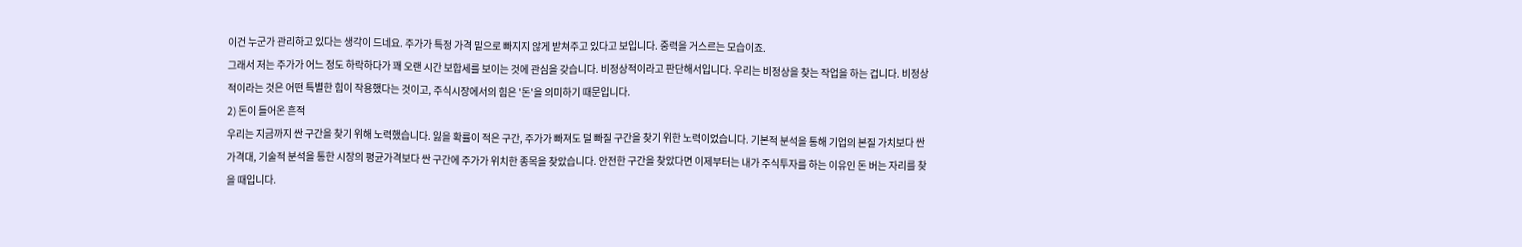이건 누군가 관리하고 있다는 생각이 드네요. 주가가 특정 가격 밑으로 빠지지 않게 받쳐주고 있다고 보입니다. 중력을 거스르는 모습이죠.
그래서 저는 주가가 어느 정도 하락하다가 꽤 오랜 시간 보합세를 보이는 것에 관심을 갖습니다. 비정상적이라고 판단해서입니다. 우리는 비정상을 찾는 작업을 하는 겁니다. 비정상적이라는 것은 어떤 특별한 힘이 작용했다는 것이고, 주식시장에서의 힘은 '돈'을 의미하기 때문입니다.
2) 돈이 들어온 흔적
우리는 지금까지 싼 구간을 찾기 위해 노력했습니다. 잃을 확률이 적은 구간, 주가가 빠져도 덜 빠질 구간을 찾기 위한 노력이었습니다. 기본적 분석을 통해 기업의 본질 가치보다 싼 가격대, 기술적 분석을 통한 시장의 평균가격보다 싼 구간에 주가가 위치한 종목을 찾았습니다. 안전한 구간을 찾았다면 이제부터는 내가 주식투자를 하는 이유인 돈 버는 자리를 찾을 때입니다.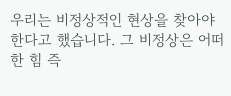우리는 비정상적인 현상을 찾아야 한다고 했습니다. 그 비정상은 어떠한 힘 즉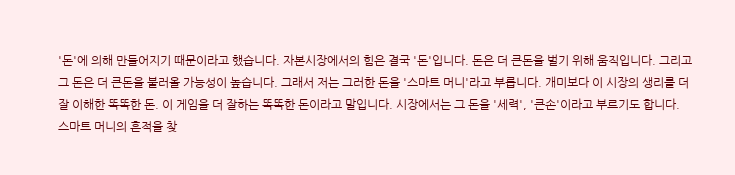'돈'에 의해 만들어지기 때문이라고 했습니다. 자본시장에서의 힘은 결국 '돈'입니다. 돈은 더 큰돈을 벌기 위해 움직입니다. 그리고 그 돈은 더 큰돈을 불러올 가능성이 높습니다. 그래서 저는 그러한 돈을 '스마트 머니'라고 부릅니다. 개미보다 이 시장의 생리를 더 잘 이해한 똑똑한 돈. 이 게임을 더 잘하는 똑똑한 돈이라고 말입니다. 시장에서는 그 돈을 '세력', '큰손'이라고 부르기도 합니다.
스마트 머니의 흔적을 찾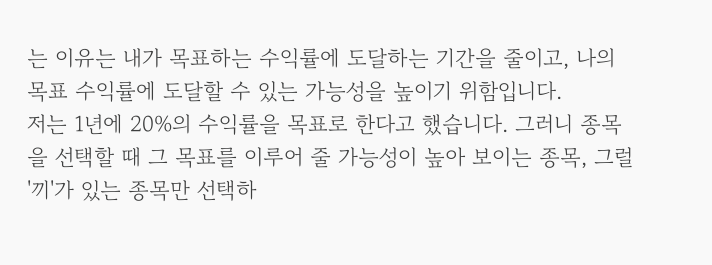는 이유는 내가 목표하는 수익률에 도달하는 기간을 줄이고, 나의 목표 수익률에 도달할 수 있는 가능성을 높이기 위함입니다.
저는 1년에 20%의 수익률을 목표로 한다고 했습니다. 그러니 종목을 선택할 때 그 목표를 이루어 줄 가능성이 높아 보이는 종목, 그럴 '끼'가 있는 종목만 선택하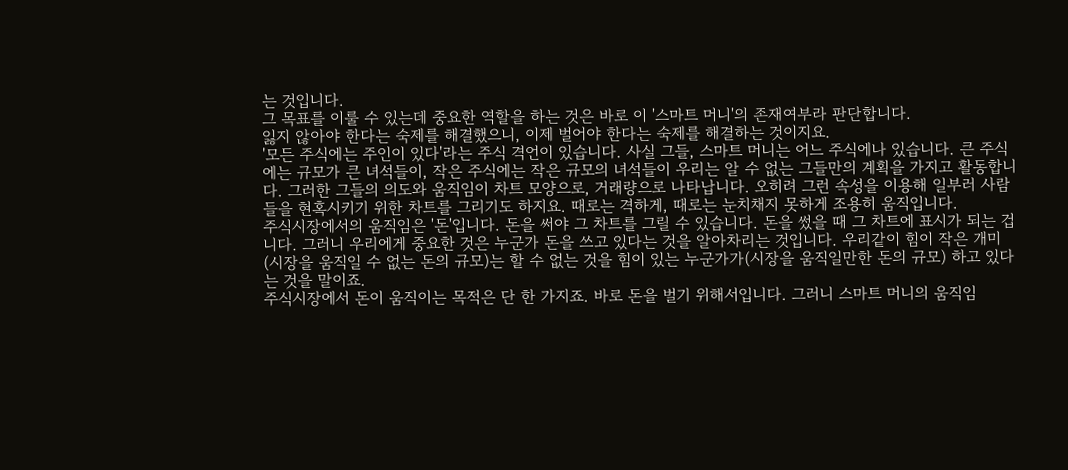는 것입니다.
그 목표를 이룰 수 있는데 중요한 역할을 하는 것은 바로 이 '스마트 머니'의 존재여부라 판단합니다.
잃지 않아야 한다는 숙제를 해결했으니, 이제 벌어야 한다는 숙제를 해결하는 것이지요.
'모든 주식에는 주인이 있다'라는 주식 격언이 있습니다. 사실 그들, 스마트 머니는 어느 주식에나 있습니다. 큰 주식에는 규모가 큰 녀석들이, 작은 주식에는 작은 규모의 녀석들이 우리는 알 수 없는 그들만의 계획을 가지고 활동합니다. 그러한 그들의 의도와 움직임이 차트 모양으로, 거래량으로 나타납니다. 오히려 그런 속성을 이용해 일부러 사람들을 현혹시키기 위한 차트를 그리기도 하지요. 때로는 격하게, 때로는 눈치채지 못하게 조용히 움직입니다.
주식시장에서의 움직임은 '돈'입니다. 돈을 써야 그 차트를 그릴 수 있습니다. 돈을 썼을 때 그 차트에 표시가 되는 겁니다. 그러니 우리에게 중요한 것은 누군가 돈을 쓰고 있다는 것을 알아차리는 것입니다. 우리같이 힘이 작은 개미(시장을 움직일 수 없는 돈의 규모)는 할 수 없는 것을 힘이 있는 누군가가(시장을 움직일만한 돈의 규모) 하고 있다는 것을 말이죠.
주식시장에서 돈이 움직이는 목적은 단 한 가지죠. 바로 돈을 벌기 위해서입니다. 그러니 스마트 머니의 움직임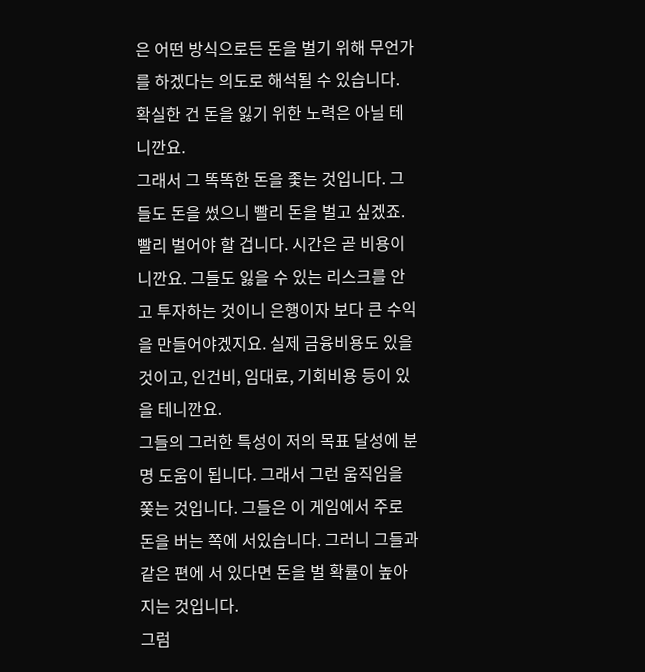은 어떤 방식으로든 돈을 벌기 위해 무언가를 하겠다는 의도로 해석될 수 있습니다. 확실한 건 돈을 잃기 위한 노력은 아닐 테니깐요.
그래서 그 똑똑한 돈을 좇는 것입니다. 그들도 돈을 썼으니 빨리 돈을 벌고 싶겠죠. 빨리 벌어야 할 겁니다. 시간은 곧 비용이니깐요. 그들도 잃을 수 있는 리스크를 안고 투자하는 것이니 은행이자 보다 큰 수익을 만들어야겠지요. 실제 금융비용도 있을 것이고, 인건비, 임대료, 기회비용 등이 있을 테니깐요.
그들의 그러한 특성이 저의 목표 달성에 분명 도움이 됩니다. 그래서 그런 움직임을 쫒는 것입니다. 그들은 이 게임에서 주로 돈을 버는 쪽에 서있습니다. 그러니 그들과 같은 편에 서 있다면 돈을 벌 확률이 높아지는 것입니다.
그럼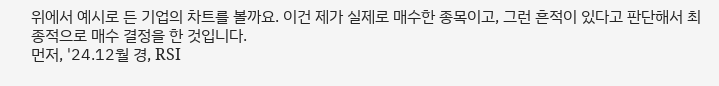위에서 예시로 든 기업의 차트를 볼까요. 이건 제가 실제로 매수한 종목이고, 그런 흔적이 있다고 판단해서 최종적으로 매수 결정을 한 것입니다.
먼저, '24.12월 경, RSI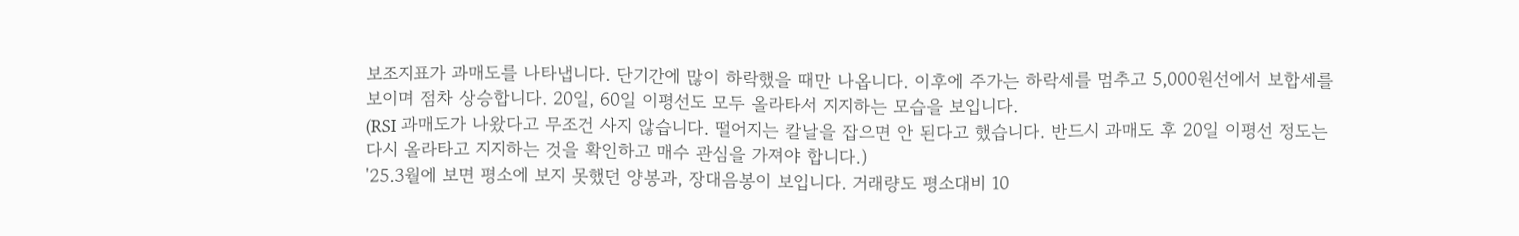보조지표가 과매도를 나타냅니다. 단기간에 많이 하락했을 때만 나옵니다. 이후에 주가는 하락세를 멈추고 5,000원선에서 보합세를 보이며 점차 상승합니다. 20일, 60일 이평선도 모두 올라타서 지지하는 모습을 보입니다.
(RSI 과매도가 나왔다고 무조건 사지 않습니다. 떨어지는 칼날을 잡으면 안 된다고 했습니다. 반드시 과매도 후 20일 이평선 정도는 다시 올라타고 지지하는 것을 확인하고 매수 관심을 가져야 합니다.)
'25.3월에 보면 평소에 보지 못했던 양봉과, 장대음봉이 보입니다. 거래량도 평소대비 10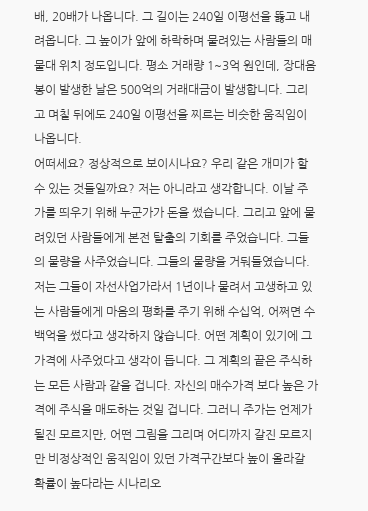배, 20배가 나옵니다. 그 길이는 240일 이평선을 뚫고 내려옵니다. 그 높이가 앞에 하락하며 물려있는 사람들의 매물대 위치 정도입니다. 평소 거래량 1~3억 원인데, 장대음봉이 발생한 날은 500억의 거래대금이 발생합니다. 그리고 며칠 뒤에도 240일 이평선을 찌르는 비슷한 움직임이 나옵니다.
어떠세요? 정상적으로 보이시나요? 우리 같은 개미가 할 수 있는 것들일까요? 저는 아니라고 생각합니다. 이날 주가를 띄우기 위해 누군가가 돈을 썼습니다. 그리고 앞에 물려있던 사람들에게 본전 탈출의 기회를 주었습니다. 그들의 물량을 사주었습니다. 그들의 물량을 거둬들였습니다.
저는 그들이 자선사업가라서 1년이나 물려서 고생하고 있는 사람들에게 마음의 평화를 주기 위해 수십억, 어쩌면 수백억을 썼다고 생각하지 않습니다. 어떤 계획이 있기에 그 가격에 사주었다고 생각이 듭니다. 그 계획의 끝은 주식하는 모든 사람과 같을 겁니다. 자신의 매수가격 보다 높은 가격에 주식을 매도하는 것일 겁니다. 그러니 주가는 언제가 될진 모르지만, 어떤 그림을 그리며 어디까지 갈진 모르지만 비정상적인 움직임이 있던 가격구간보다 높이 올라갈 확률이 높다라는 시나리오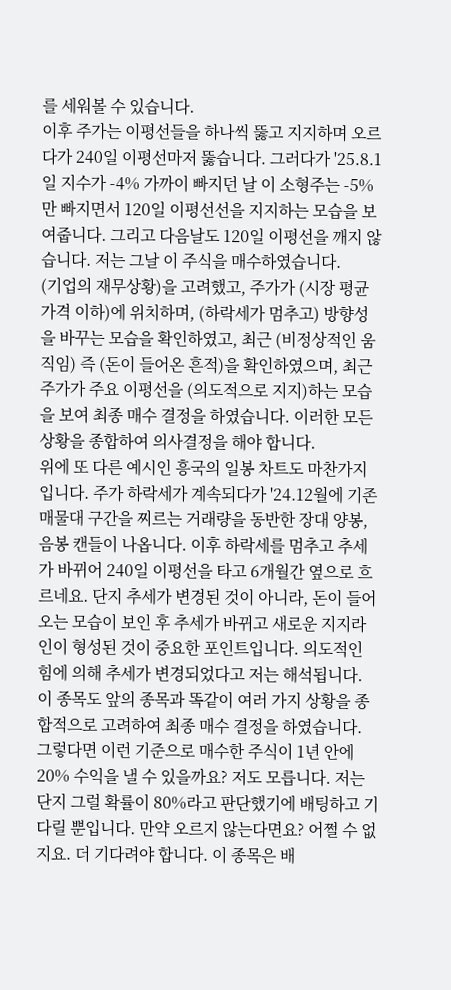를 세워볼 수 있습니다.
이후 주가는 이평선들을 하나씩 뚫고 지지하며 오르다가 240일 이평선마저 뚫습니다. 그러다가 '25.8.1일 지수가 -4% 가까이 빠지던 날 이 소형주는 -5%만 빠지면서 120일 이평선선을 지지하는 모습을 보여줍니다. 그리고 다음날도 120일 이평선을 깨지 않습니다. 저는 그날 이 주식을 매수하였습니다.
(기업의 재무상황)을 고려했고, 주가가 (시장 평균가격 이하)에 위치하며, (하락세가 멈추고) 방향성을 바꾸는 모습을 확인하였고, 최근 (비정상적인 움직임) 즉 (돈이 들어온 흔적)을 확인하였으며, 최근 주가가 주요 이평선을 (의도적으로 지지)하는 모습을 보여 최종 매수 결정을 하였습니다. 이러한 모든 상황을 종합하여 의사결정을 해야 합니다.
위에 또 다른 예시인 흥국의 일봉 차트도 마찬가지입니다. 주가 하락세가 계속되다가 '24.12월에 기존 매물대 구간을 찌르는 거래량을 동반한 장대 양봉, 음봉 캔들이 나옵니다. 이후 하락세를 멈추고 추세가 바뀌어 240일 이평선을 타고 6개월간 옆으로 흐르네요. 단지 추세가 변경된 것이 아니라, 돈이 들어오는 모습이 보인 후 추세가 바뀌고 새로운 지지라인이 형성된 것이 중요한 포인트입니다. 의도적인 힘에 의해 추세가 변경되었다고 저는 해석됩니다.
이 종목도 앞의 종목과 똑같이 여러 가지 상황을 종합적으로 고려하여 최종 매수 결정을 하였습니다.
그렇다면 이런 기준으로 매수한 주식이 1년 안에 20% 수익을 낼 수 있을까요? 저도 모릅니다. 저는 단지 그럴 확률이 80%라고 판단했기에 배팅하고 기다릴 뿐입니다. 만약 오르지 않는다면요? 어쩔 수 없지요. 더 기다려야 합니다. 이 종목은 배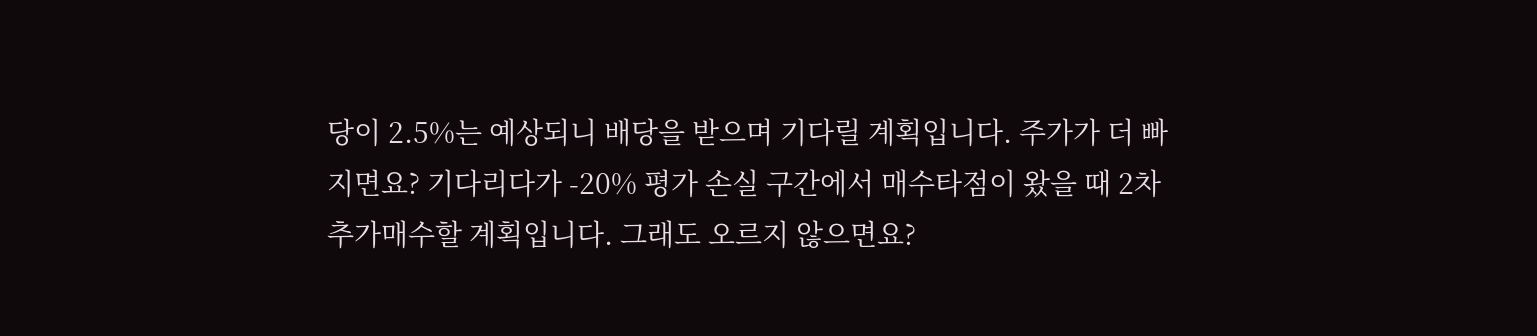당이 2.5%는 예상되니 배당을 받으며 기다릴 계획입니다. 주가가 더 빠지면요? 기다리다가 -20% 평가 손실 구간에서 매수타점이 왔을 때 2차 추가매수할 계획입니다. 그래도 오르지 않으면요?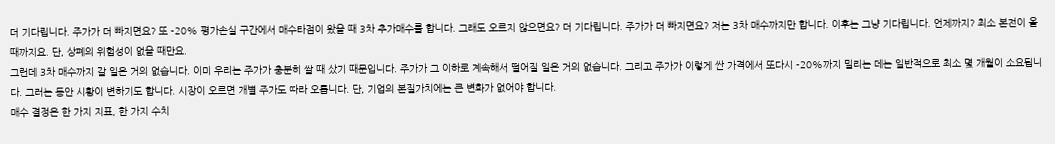더 기다립니다. 주가가 더 빠지면요? 또 -20% 평가손실 구간에서 매수타점이 왔을 때 3차 추가매수를 합니다. 그래도 오르지 않으면요? 더 기다립니다. 주가가 더 빠지면요? 저는 3차 매수까지만 합니다. 이후는 그냥 기다립니다. 언제까지? 최소 본전이 올 때까지요. 단, 상폐의 위험성이 없을 때만요.
그런데 3차 매수까지 갈 일은 거의 없습니다. 이미 우리는 주가가 충분히 쌀 때 샀기 때문입니다. 주가가 그 이하로 계속해서 떨어질 일은 거의 없습니다. 그리고 주가가 이렇게 싼 가격에서 또다시 -20%까지 밀리는 데는 일반적으로 최소 몇 개월이 소요됩니다. 그러는 동안 시황이 변하기도 합니다. 시장이 오르면 개별 주가도 따라 오릅니다. 단, 기업의 본질가치에는 큰 변화가 없어야 합니다.
매수 결정은 한 가지 지표, 한 가지 수치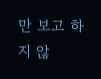만 보고 하지 않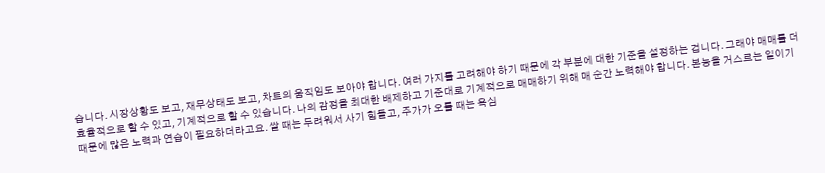습니다. 시장상황도 보고, 재무상태도 보고, 차트의 움직임도 보아야 합니다. 여러 가지를 고려해야 하기 때문에 각 부분에 대한 기준을 설정하는 겁니다. 그래야 매매를 더 효율적으로 할 수 있고, 기계적으로 할 수 있습니다. 나의 감정을 최대한 배제하고 기준대로 기계적으로 매매하기 위해 매 순간 노력해야 합니다. 본능을 거스르는 일이기 때문에 많은 노력과 연습이 필요하더라고요. 쌀 때는 두려워서 사기 힘들고, 주가가 오를 때는 욕심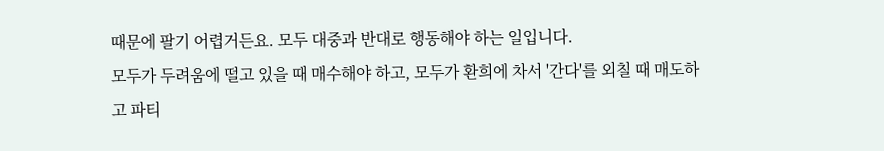때문에 팔기 어렵거든요. 모두 대중과 반대로 행동해야 하는 일입니다.
모두가 두려움에 떨고 있을 때 매수해야 하고, 모두가 환희에 차서 '간다'를 외칠 때 매도하고 파티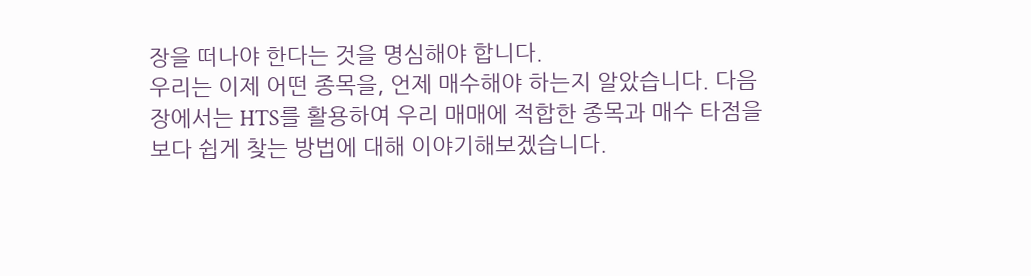장을 떠나야 한다는 것을 명심해야 합니다.
우리는 이제 어떤 종목을, 언제 매수해야 하는지 알았습니다. 다음 장에서는 HTS를 활용하여 우리 매매에 적합한 종목과 매수 타점을 보다 쉽게 찾는 방법에 대해 이야기해보겠습니다.